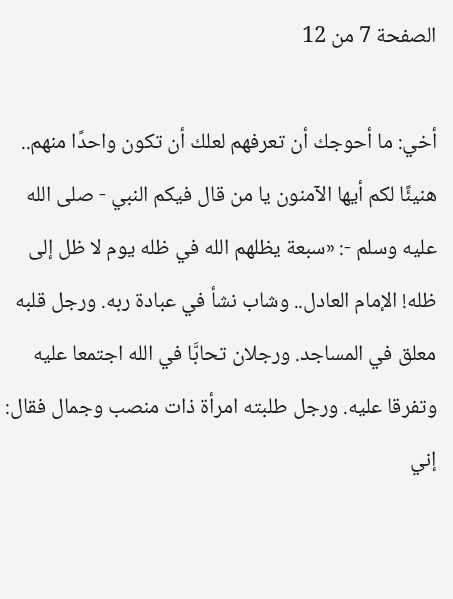الصفحة 7 من 12

أخي: ما أحوجك أن تعرفهم لعلك أن تكون واحدًا منهم.. هنيئًا لكم أيها الآمنون يا من قال فيكم النبي - صلى الله عليه وسلم -: «سبعة يظلهم الله في ظله يوم لا ظل إلى ظله! الإمام العادل.. وشاب نشأ في عبادة ربه. ورجل قلبه معلق في المساجد. ورجلان تحابَّا في الله اجتمعا عليه وتفرقا عليه. ورجل طلبته امرأة ذات منصب وجمال فقال: إني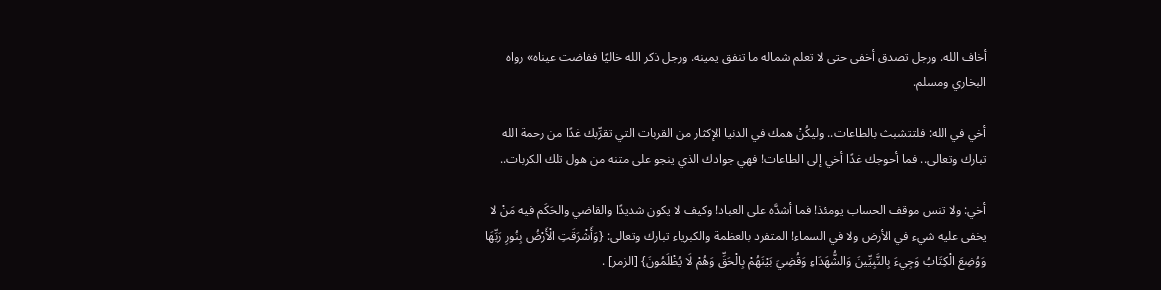أخاف الله. ورجل تصدق أخفى حتى لا تعلم شماله ما تنفق يمينه. ورجل ذكر الله خاليًا ففاضت عيناه» رواه البخاري ومسلم.

أخي في الله: فلتتشبث بالطاعات.. وليكُنْ همك في الدنيا الإكثار من القربات التي تقرِّبك غدًا من رحمة الله تبارك وتعالى.. فما أحوجك غدًا أخي إلى الطاعات! فهي جوادك الذي ينجو على متنه من هول تلك الكربات..

أخي: ولا تنس موقف الحساب يومئذ! فما أشدَّه على العباد! وكيف لا يكون شديدًا والقاضي والحَكَم فيه مَنْ لا يخفى عليه شيء في الأرض ولا في السماء! المتفرد بالعظمة والكبرياء تبارك وتعالى: {وَأَشْرَقَتِ الْأَرْضُ بِنُورِ رَبِّهَا وَوُضِعَ الْكِتَابُ وَجِيءَ بِالنَّبِيِّينَ وَالشُّهَدَاءِ وَقُضِيَ بَيْنَهُمْ بِالْحَقِّ وَهُمْ لَا يُظْلَمُونَ} [الزمر] .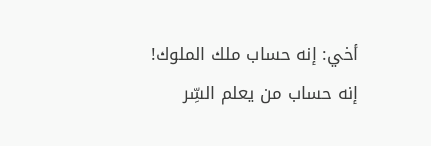أخي: إنه حساب ملك الملوك! إنه حساب من يعلم السِّر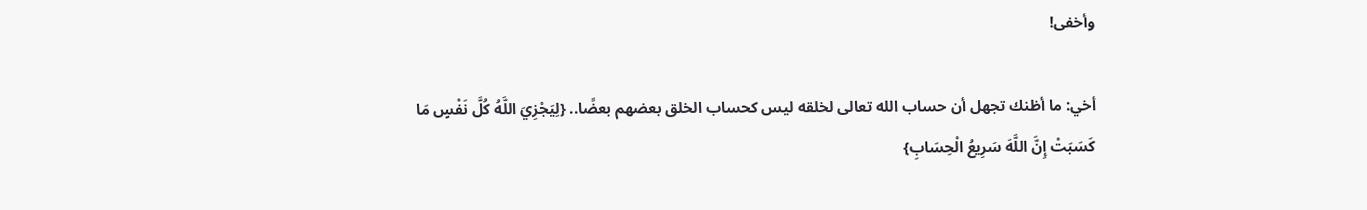وأخفى!

أخي: ما أظنك تجهل أن حساب الله تعالى لخلقه ليس كحساب الخلق بعضهم بعضًا.. {لِيَجْزِيَ اللَّهُ كُلَّ نَفْسٍ مَا كَسَبَتْ إِنَّ اللَّهَ سَرِيعُ الْحِسَابِ}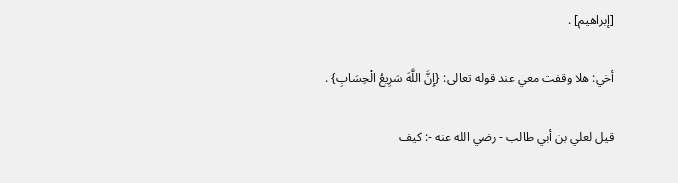[إبراهيم] .

أخي: هلا وقفت معي عند قوله تعالى: {إِنَّ اللَّهَ سَرِيعُ الْحِسَابِ} .

قيل لعلي بن أبي طالب - رضي الله عنه -: كيف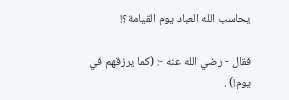يحاسب الله العباد يوم القيامة؟!

فقال - رضي الله عنه -: (كما يرزقهم في يوم!) .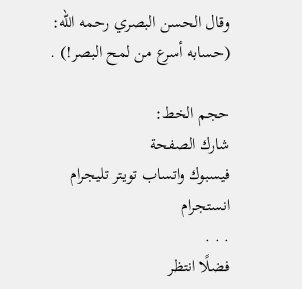وقال الحسن البصري رحمه الله: (حسابه أسرع من لمح البصر!) .

حجم الخط:
شارك الصفحة
فيسبوك واتساب تويتر تليجرام انستجرام
. . .
فضلًا انتظر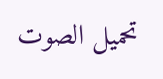تحميل الصوت